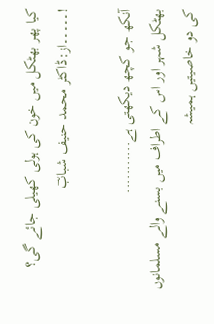کیا پھر بھٹکل میں خون کی ہولی کھیلی جائے گی؟ !۔۔۔۔۔از:ڈاکٹر محمد حنیف شبابؔ

آنکھ جو کچھ دیکھتی ہے...........
بھٹکل شہر اور اس کے اطراف میں بسنے والے مسلمانوں کی دو خاصیتیں ہمیشہ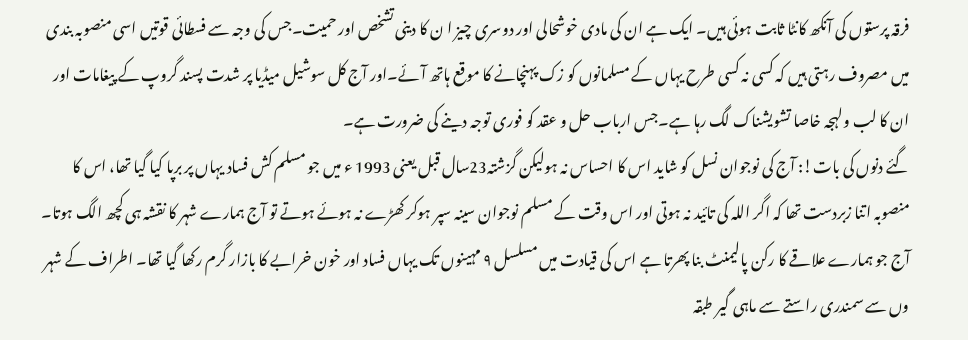فرقہ پرستوں کی آنکھ کانٹا ثابت ہوئی ہیں۔ ایک ہے ان کی مادی خوشحالی اور دوسری چیز ا ن کا دینی تشخص اور حمیت۔جس کی وجہ سے فسطائی قوتیں اسی منصوبہ بندی میں مصروف رہتی ہیں کہ کسی نہ کسی طرح یہاں کے مسلمانوں کو زک پہنچانے کا موقع ہاتھ آئے۔اور آج کل سوشیل میڈیا پر شدت پسند گروپ کے پیغامات اور ان کا لب ولہجہ خاصا تشویشناک لگ رہا ہے۔جس ارباب حل و عقد کو فوری توجہ دینے کی ضرورت ہے۔
گئے دنوں کی بات!: آج کی نوجوان نسل کو شاید اس کا احساس نہ ہولیکن گزشتہ23سال قبل یعنی 1993 ء میں جو مسلم کش فساد یہاں پر برپا کیا گیا تھا، اس کا منصوبہ اتنا زبردست تھا کہ اگر اللہ کی تائید نہ ہوتی اور اس وقت کے مسلم نوجوان سینہ سپر ہوکر کھڑے نہ ہوئے ہوتے تو آج ہمارے شہر کا نقشہ ہی کچھ الگ ہوتا۔ آج جو ہمارے علاقے کا رکن پالیمنٹ بنا پھرتا ہے اس کی قیادت میں مسلسل ۹ مہینوں تک یہاں فساد اور خون خرابے کا بازار گرم رکھا گیا تھا۔ اطراف کے شہر وں سے سمندری راستے سے ماہی گیر طبقہ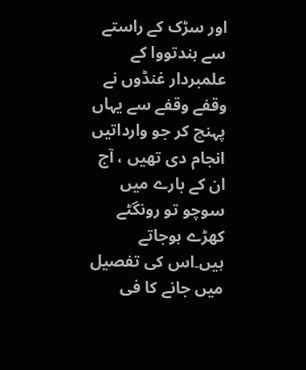اور سڑک کے راستے سے ہندتووا کے علمبردار غنڈوں نے وقفے وقفے سے یہاں پہنچ کر جو وارداتیں انجام دی تھیں ، آج ان کے بارے میں سوچو تو رونگٹے کھڑے ہوجاتے ہیں۔اس کی تفصیل میں جانے کا فی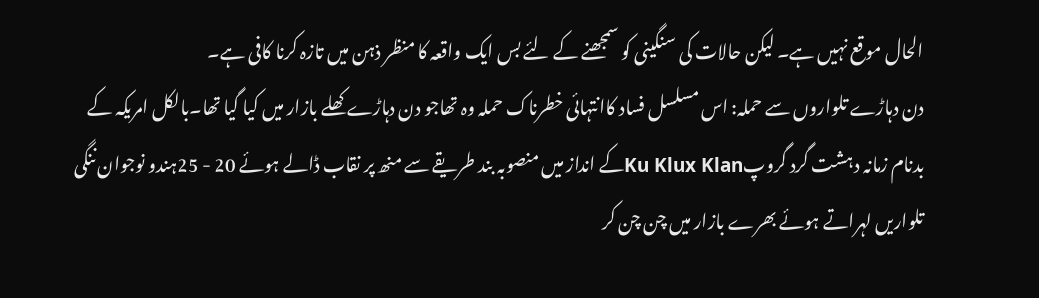الحال موقع نہیں ہے۔ لیکن حالات کی سنگینی کو سمجھنے کے لئے بس ایک واقعہ کا منظر ذہن میں تازہ کرنا کافی ہے۔
دن دہاڑے تلواروں سے حملہ: اس مسلسل فساد کاانتہائی خطرناک حملہ وہ تھاجو دن دہاڑے کھلے بازار میں کیا گیا تھا۔بالکل امریکہ کے بدنام زمانہ دہشت گرد گروپKu Klux Klanکے انداز میں منصوبہ بند طریقے سے منھ پر نقاب ڈالے ہوئے 20 - 25ہندو نوجوان ننگی تلواریں لہراتے ہوئے بھرے بازار میں چن چن کر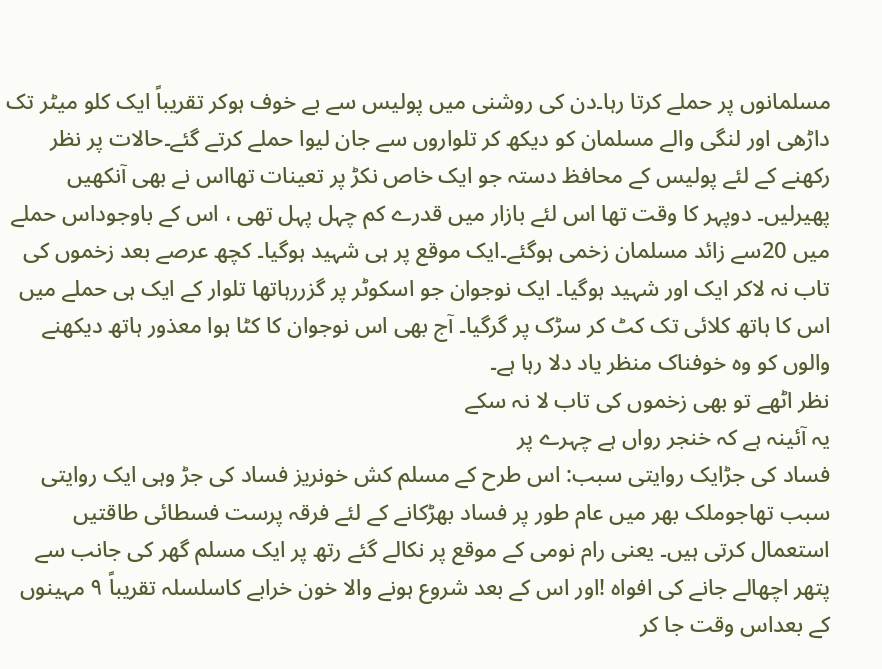مسلمانوں پر حملے کرتا رہا۔دن کی روشنی میں پولیس سے بے خوف ہوکر تقریباً ایک کلو میٹر تک داڑھی اور لنگی والے مسلمان کو دیکھ کر تلواروں سے جان لیوا حملے کرتے گئے۔حالات پر نظر رکھنے کے لئے پولیس کے محافظ دستہ جو ایک خاص نکڑ پر تعینات تھااس نے بھی آنکھیں پھیرلیں۔ دوپہر کا وقت تھا اس لئے بازار میں قدرے کم چہل پہل تھی ، اس کے باوجوداس حملے میں 20سے زائد مسلمان زخمی ہوگئے۔ایک موقع پر ہی شہید ہوگیا۔ کچھ عرصے بعد زخموں کی تاب نہ لاکر ایک اور شہید ہوگیا۔ ایک نوجوان جو اسکوٹر پر گزررہاتھا تلوار کے ایک ہی حملے میں اس کا ہاتھ کلائی تک کٹ کر سڑک پر گرگیا۔ آج بھی اس نوجوان کا کٹا ہوا معذور ہاتھ دیکھنے والوں کو وہ خوفناک منظر یاد دلا رہا ہے۔
نظر اٹھے تو بھی زخموں کی تاب لا نہ سکے
یہ آئینہ ہے کہ خنجر رواں ہے چہرے پر
فساد کی جڑایک روایتی سبب: اس طرح کے مسلم کش خونریز فساد کی جڑ وہی ایک روایتی سبب تھاجوملک بھر میں عام طور پر فساد بھڑکانے کے لئے فرقہ پرست فسطائی طاقتیں استعمال کرتی ہیں۔ یعنی رام نومی کے موقع پر نکالے گئے رتھ پر ایک مسلم گھر کی جانب سے پتھر اچھالے جانے کی افواہ !اور اس کے بعد شروع ہونے والا خون خرابے کاسلسلہ تقریباً ۹ مہینوں کے بعداس وقت جا کر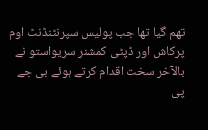تھم گیا تھا جب پولیس سپرنٹنڈنٹ اوم پرکاش اور ڈپٹی کمشنر سریواستو نے بالآخر سخت اقدام کرتے ہوئے بی جے پی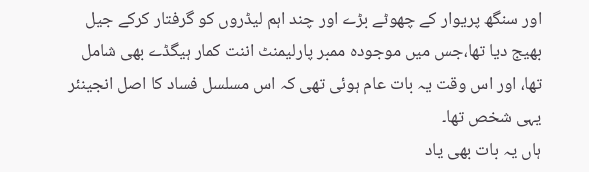اور سنگھ پریوار کے چھوٹے بڑے اور چند اہم لیڈروں کو گرفتار کرکے جیل بھیج دیا تھا،جس میں موجودہ ممبر پارلیمنٹ اننت کمار ہیگڈے بھی شامل تھا، اور اس وقت یہ بات عام ہوئی تھی کہ اس مسلسل فساد کا اصل انجینئر یہی شخص تھا۔
ہاں یہ بات بھی یاد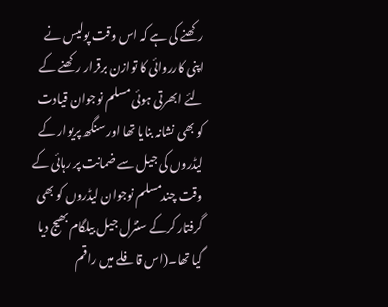رکھنے کی ہے کہ اس وقت پولیس نے اپنی کارروائی کا توازن برقرار رکھنے کے لئے ابھرتی ہوئی مسلم نوجوان قیادت کو بھی نشانہ بنایا تھا اور سنگھ پریوار کے لیڈروں کی جیل سے ضمانت پر رہائی کے وقت چندمسلم نوجوان لیڈروں کو بھی گرفتار کرکے سنٹرل جیل بیلگام بھیج دیا گیا تھا۔(اس قافلے میں راقم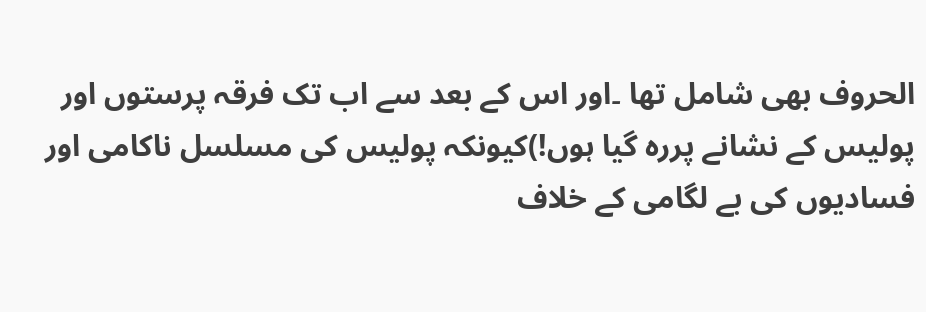الحروف بھی شامل تھا ۔اور اس کے بعد سے اب تک فرقہ پرستوں اور پولیس کے نشانے پررہ گیا ہوں!)کیونکہ پولیس کی مسلسل ناکامی اور فسادیوں کی بے لگامی کے خلاف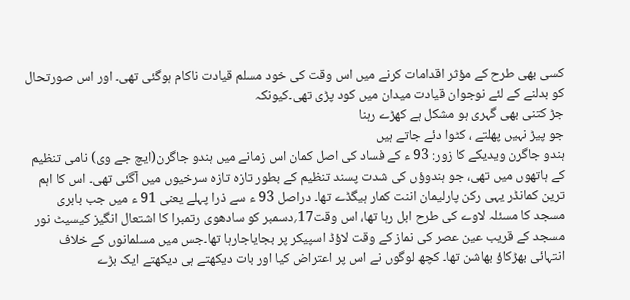کسی بھی طرح کے مؤثر اقدامات کرنے میں اس وقت کی خود مسلم قیادت ناکام ہوگئی تھی۔ اور اس صورتحال کو بدلنے کے لئے نوجوان قیادت میدان میں کود پڑی تھی۔کیونکہ
جڑ کتنی بھی گہری ہو مشکل ہے کھڑے رہنا
جو پیڑ نہیں پھلتے ، کٹوا دئے جاتے ہیں
ہندو جاگرن ویدیکے کا زور: 93 ء کے فساد کی اصل کمان اس زمانے میں ہندو جاگرن(ایچ جے وی) نامی تنظیم کے ہاتھوں میں تھی، جو ہندوؤں کی شدت پسند تنظیم کے بطور تازہ تازہ سرخیوں میں آگئی تھی۔ اس کا اہم ترین کمانڈر یہی رکن پارلیمان اننت کمار ہیگڈے تھا۔ دراصل 93 ء سے ذرا پہلے یعنی 91 ء میں جب بابری مسجد کا مسئلہ لاوے کی طرح ابل رہا تھا، اس وقت17؍دسمبر کو سادھوی رتمبرا کا اشتعال انگیز کیسیٹ نور مسجد کے قریب عین عصر کی نماز کے وقت لاؤڈ اسپیکر پر بجایاجارہا تھا۔جس میں مسلمانوں کے خلاف انتہائی بھڑکاؤ بھاشن تھا۔ کچھ لوگوں نے اس پر اعتراض کیا اور بات دیکھتے ہی دیکھتے ایک بڑے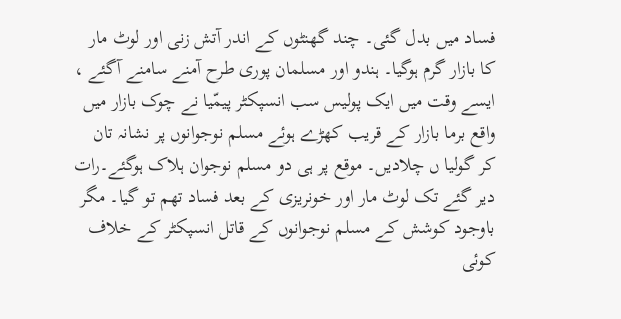فساد میں بدل گئی۔ چند گھنٹوں کے اندر آتش زنی اور لوٹ مار کا بازار گرم ہوگیا۔ ہندو اور مسلمان پوری طرح آمنے سامنے آگئے ، ایسے وقت میں ایک پولیس سب انسپکٹر پیمّیا نے چوک بازار میں واقع برما بازار کے قریب کھڑے ہوئے مسلم نوجوانوں پر نشانہ تان کر گولیا ں چلادیں۔ موقع پر ہی دو مسلم نوجوان ہلاک ہوگئے۔رات دیر گئے تک لوٹ مار اور خونریزی کے بعد فساد تھم تو گیا۔ مگر باوجود کوشش کے مسلم نوجوانوں کے قاتل انسپکٹر کے خلاف کوئی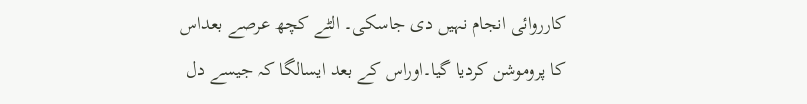کارروائی انجام نہیں دی جاسکی۔ الٹے کچھ عرصے بعداس کا پروموشن کردیا گیا۔اوراس کے بعد ایسالگا کہ جیسے دل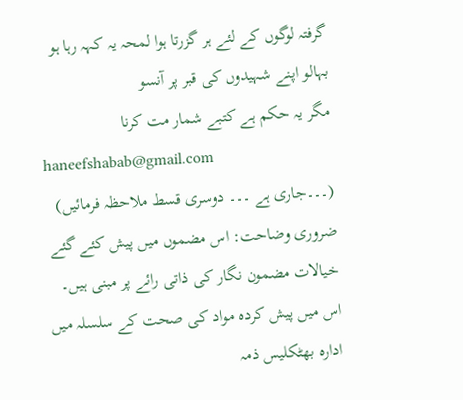گرفتہ لوگوں کے لئے ہر گزرتا ہوا لمحہ یہ کہہ رہا ہو
بہالو اپنے شہیدوں کی قبر پر آنسو
مگر یہ حکم ہے کتبے شمار مت کرنا
haneefshabab@gmail.com
(۔۔۔جاری ہے ۔۔۔ دوسری قسط ملاحظہ فرمائیں)
ضروری وضاحت: اس مضموں میں پیش کئے گئے خیالات مضمون نگار کی ذاتی رائے پر مبنی ہیں۔ اس میں پیش کردہ مواد کی صحت کے سلسلہ میں ادارہ بھٹکلیس ذمہ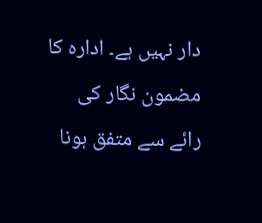دار نہیں ہے۔ ادارہ کا مضمون نگار کی رائے سے متفق ہونا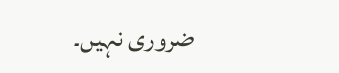ضروری نہیں۔